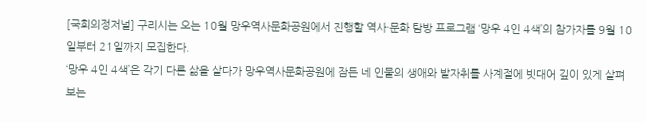[국회의정저널] 구리시는 오는 10월 망우역사문화공원에서 진행할 역사·문화 탐방 프로그램 ‘망우 4인 4색’의 참가자를 9월 10일부터 21일까지 모집한다.
‘망우 4인 4색’은 각기 다른 삶을 살다가 망우역사문화공원에 잠든 네 인물의 생애와 발자취를 사계절에 빗대어 깊이 있게 살펴보는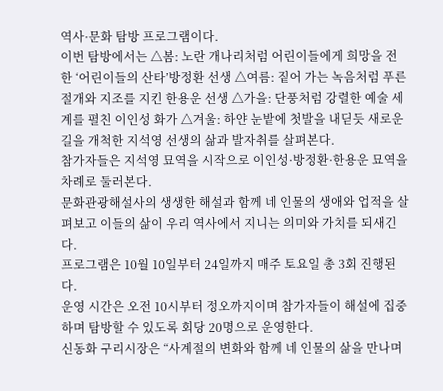역사·문화 탐방 프로그램이다.
이번 탐방에서는 △봄: 노란 개나리처럼 어린이들에게 희망을 전한 ‘어린이들의 산타’방정환 선생 △여름: 짙어 가는 녹음처럼 푸른 절개와 지조를 지킨 한용운 선생 △가을: 단풍처럼 강렬한 예술 세계를 펼친 이인성 화가 △겨울: 하얀 눈밭에 첫발을 내딛듯 새로운 길을 개척한 지석영 선생의 삶과 발자취를 살펴본다.
참가자들은 지석영 묘역을 시작으로 이인성·방정환·한용운 묘역을 차례로 둘러본다.
문화관광해설사의 생생한 해설과 함께 네 인물의 생애와 업적을 살펴보고 이들의 삶이 우리 역사에서 지니는 의미와 가치를 되새긴다.
프로그램은 10월 10일부터 24일까지 매주 토요일 총 3회 진행된다.
운영 시간은 오전 10시부터 정오까지이며 참가자들이 해설에 집중하며 탐방할 수 있도록 회당 20명으로 운영한다.
신동화 구리시장은 “사계절의 변화와 함께 네 인물의 삶을 만나며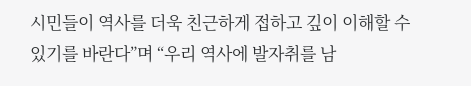시민들이 역사를 더욱 친근하게 접하고 깊이 이해할 수 있기를 바란다”며 “우리 역사에 발자취를 남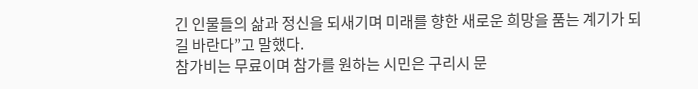긴 인물들의 삶과 정신을 되새기며 미래를 향한 새로운 희망을 품는 계기가 되길 바란다”고 말했다.
참가비는 무료이며 참가를 원하는 시민은 구리시 문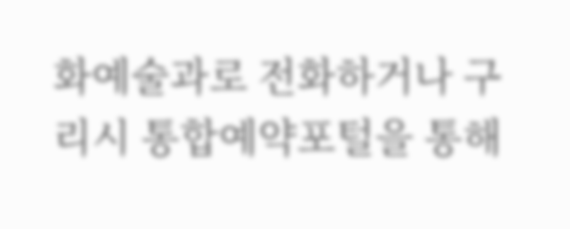화예술과로 전화하거나 구리시 통합예약포털을 통해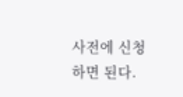사전에 신청하면 된다.